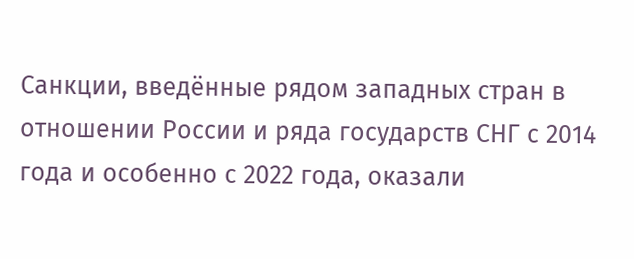Санкции, введённые рядом западных стран в отношении России и ряда государств СНГ с 2014 года и особенно с 2022 года, оказали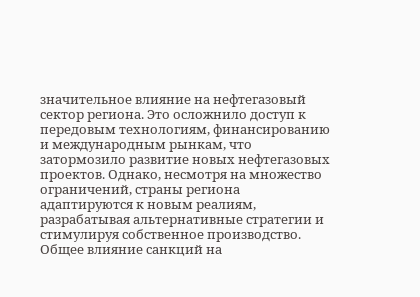значительное влияние на нефтегазовый сектор региона. Это осложнило доступ к передовым технологиям, финансированию и международным рынкам, что затормозило развитие новых нефтегазовых проектов. Однако, несмотря на множество ограничений, страны региона адаптируются к новым реалиям, разрабатывая альтернативные стратегии и стимулируя собственное производство.
Общее влияние санкций на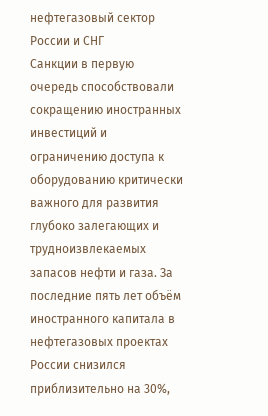нефтегазовый сектор России и СНГ
Санкции в первую очередь способствовали сокращению иностранных инвестиций и ограничению доступа к оборудованию критически важного для развития глубоко залегающих и трудноизвлекаемых запасов нефти и газа. За последние пять лет объём иностранного капитала в нефтегазовых проектах России снизился приблизительно на 30%,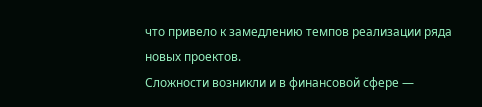что привело к замедлению темпов реализации ряда новых проектов.
Сложности возникли и в финансовой сфере —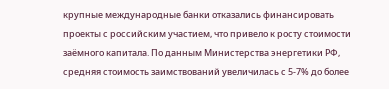крупные международные банки отказались финансировать проекты с российским участием, что привело к росту стоимости заёмного капитала. По данным Министерства энергетики РФ, средняя стоимость заимствований увеличилась с 5-7% до более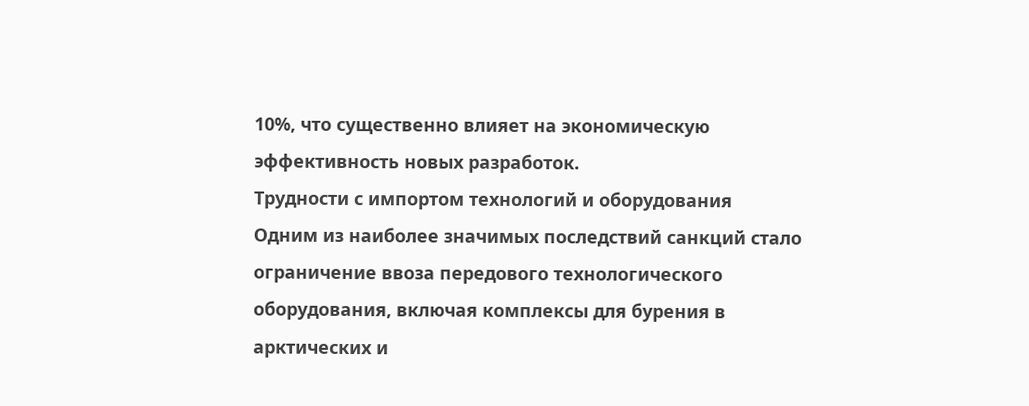10%, что существенно влияет на экономическую эффективность новых разработок.
Трудности с импортом технологий и оборудования
Одним из наиболее значимых последствий санкций стало ограничение ввоза передового технологического оборудования, включая комплексы для бурения в арктических и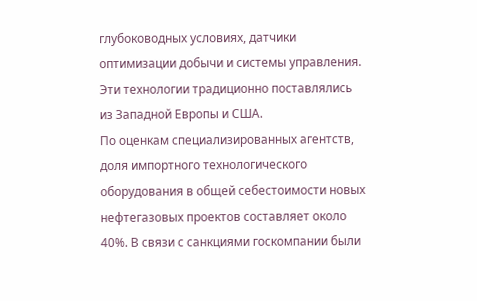глубоководных условиях, датчики оптимизации добычи и системы управления. Эти технологии традиционно поставлялись из Западной Европы и США.
По оценкам специализированных агентств, доля импортного технологического оборудования в общей себестоимости новых нефтегазовых проектов составляет около 40%. В связи с санкциями госкомпании были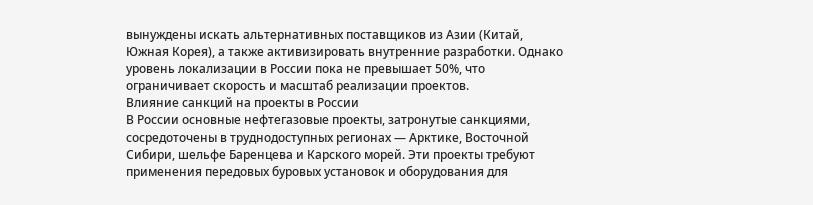вынуждены искать альтернативных поставщиков из Азии (Китай, Южная Корея), а также активизировать внутренние разработки. Однако уровень локализации в России пока не превышает 50%, что ограничивает скорость и масштаб реализации проектов.
Влияние санкций на проекты в России
В России основные нефтегазовые проекты, затронутые санкциями, сосредоточены в труднодоступных регионах — Арктике, Восточной Сибири, шельфе Баренцева и Карского морей. Эти проекты требуют применения передовых буровых установок и оборудования для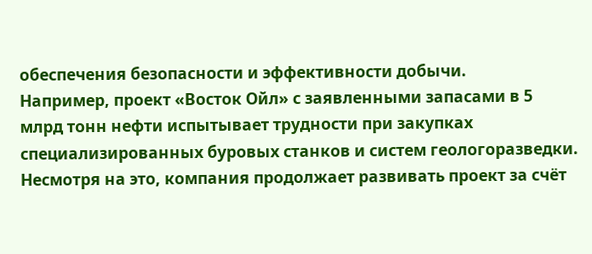обеспечения безопасности и эффективности добычи.
Например, проект «Восток Ойл» с заявленными запасами в 5 млрд тонн нефти испытывает трудности при закупках специализированных буровых станков и систем геологоразведки. Несмотря на это, компания продолжает развивать проект за счёт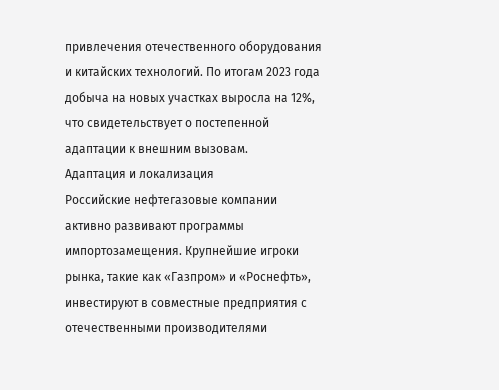привлечения отечественного оборудования и китайских технологий. По итогам 2023 года добыча на новых участках выросла на 12%, что свидетельствует о постепенной адаптации к внешним вызовам.
Адаптация и локализация
Российские нефтегазовые компании активно развивают программы импортозамещения. Крупнейшие игроки рынка, такие как «Газпром» и «Роснефть», инвестируют в совместные предприятия с отечественными производителями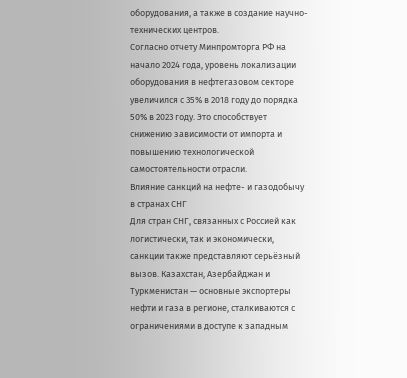оборудования, а также в создание научно-технических центров.
Согласно отчету Минпромторга РФ на начало 2024 года, уровень локализации оборудования в нефтегазовом секторе увеличился с 35% в 2018 году до порядка 50% в 2023 году. Это способствует снижению зависимости от импорта и повышению технологической самостоятельности отрасли.
Влияние санкций на нефте- и газодобычу в странах СНГ
Для стран СНГ, связанных с Россией как логистически, так и экономически, санкции также представляют серьёзный вызов. Казахстан, Азербайджан и Туркменистан — основные экспортеры нефти и газа в регионе, сталкиваются с ограничениями в доступе к западным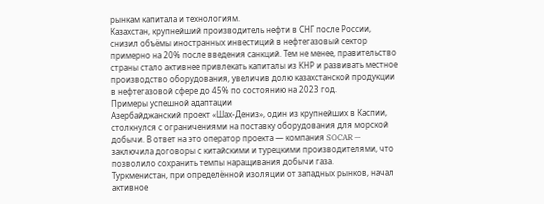рынкам капитала и технологиям.
Казахстан, крупнейший производитель нефти в СНГ после России, снизил объёмы иностранных инвестиций в нефтегазовый сектор примерно на 20% после введения санкций. Тем не менее, правительство страны стало активнее привлекать капиталы из КНР и развивать местное производство оборудования, увеличив долю казахстанской продукции в нефтегазовой сфере до 45% по состоянию на 2023 год.
Примеры успешной адаптации
Азербайджанский проект «Шах-Дениз», один из крупнейших в Каспии, столкнулся с ограничениями на поставку оборудования для морской добычи. В ответ на это оператор проекта — компания SOCAR — заключила договоры с китайскими и турецкими производителями, что позволило сохранить темпы наращивания добычи газа.
Туркменистан, при определённой изоляции от западных рынков, начал активное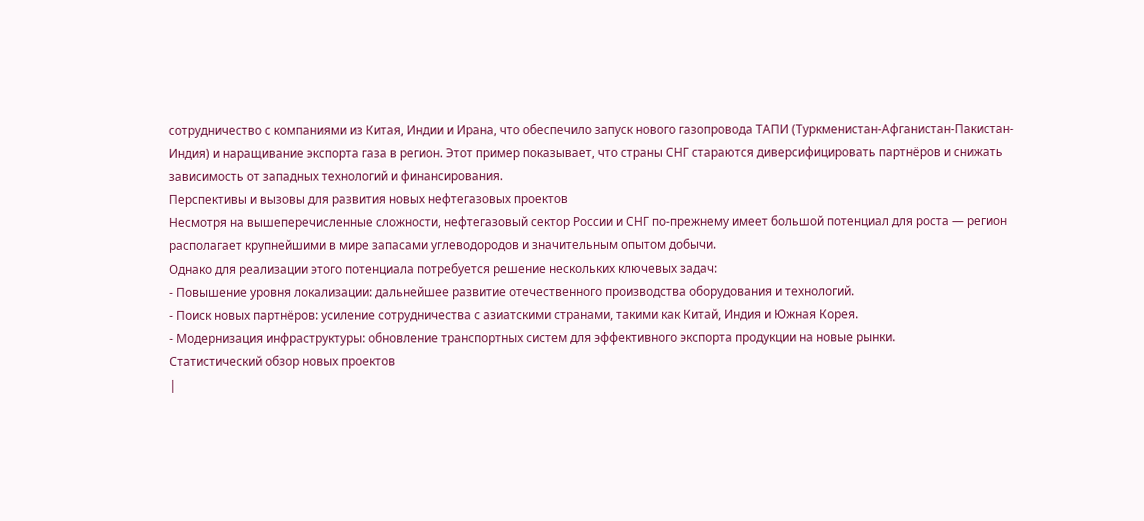сотрудничество с компаниями из Китая, Индии и Ирана, что обеспечило запуск нового газопровода ТАПИ (Туркменистан-Афганистан-Пакистан-Индия) и наращивание экспорта газа в регион. Этот пример показывает, что страны СНГ стараются диверсифицировать партнёров и снижать зависимость от западных технологий и финансирования.
Перспективы и вызовы для развития новых нефтегазовых проектов
Несмотря на вышеперечисленные сложности, нефтегазовый сектор России и СНГ по-прежнему имеет большой потенциал для роста — регион располагает крупнейшими в мире запасами углеводородов и значительным опытом добычи.
Однако для реализации этого потенциала потребуется решение нескольких ключевых задач:
- Повышение уровня локализации: дальнейшее развитие отечественного производства оборудования и технологий.
- Поиск новых партнёров: усиление сотрудничества с азиатскими странами, такими как Китай, Индия и Южная Корея.
- Модернизация инфраструктуры: обновление транспортных систем для эффективного экспорта продукции на новые рынки.
Статистический обзор новых проектов
|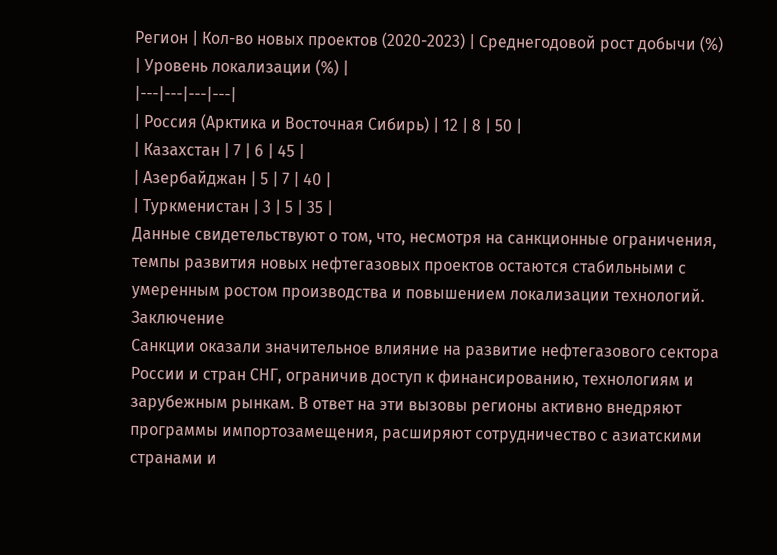Регион | Кол-во новых проектов (2020-2023) | Среднегодовой рост добычи (%) | Уровень локализации (%) |
|---|---|---|---|
| Россия (Арктика и Восточная Сибирь) | 12 | 8 | 50 |
| Казахстан | 7 | 6 | 45 |
| Азербайджан | 5 | 7 | 40 |
| Туркменистан | 3 | 5 | 35 |
Данные свидетельствуют о том, что, несмотря на санкционные ограничения, темпы развития новых нефтегазовых проектов остаются стабильными с умеренным ростом производства и повышением локализации технологий.
Заключение
Санкции оказали значительное влияние на развитие нефтегазового сектора России и стран СНГ, ограничив доступ к финансированию, технологиям и зарубежным рынкам. В ответ на эти вызовы регионы активно внедряют программы импортозамещения, расширяют сотрудничество с азиатскими странами и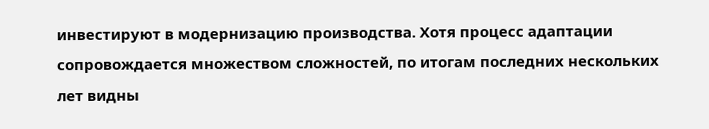инвестируют в модернизацию производства. Хотя процесс адаптации сопровождается множеством сложностей, по итогам последних нескольких лет видны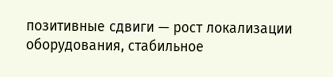позитивные сдвиги — рост локализации оборудования, стабильное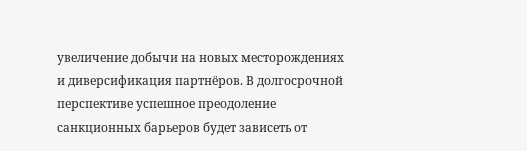увеличение добычи на новых месторождениях и диверсификация партнёров. В долгосрочной перспективе успешное преодоление санкционных барьеров будет зависеть от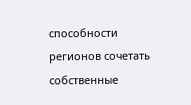способности регионов сочетать собственные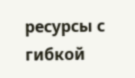ресурсы с гибкой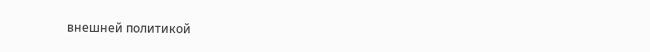внешней политикой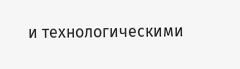и технологическими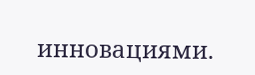инновациями.